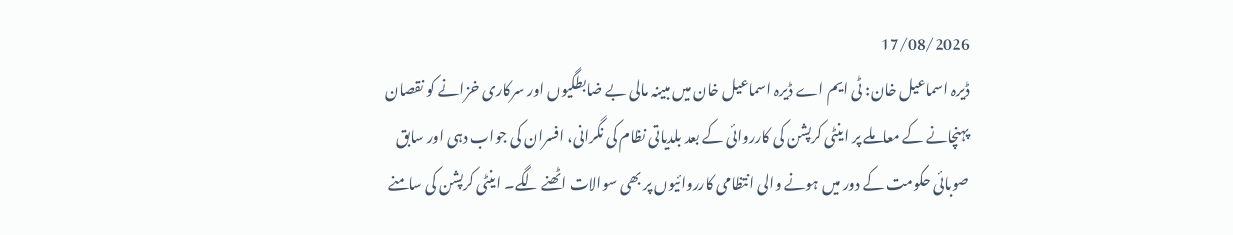17/08/2026
ڈیرہ اسماعیل خان: ٹی ایم اے ڈیرہ اسماعیل خان میں مبینہ مالی بے ضابطگیوں اور سرکاری خزانے کو نقصان پہنچانے کے معاملے پر اینٹی کرپشن کی کارروائی کے بعد بلدیاتی نظام کی نگرانی، افسران کی جواب دہی اور سابق صوبائی حکومت کے دور میں ہونے والی انتظامی کارروائیوں پر بھی سوالات اٹھنے لگے۔ اینٹی کرپشن کی سامنے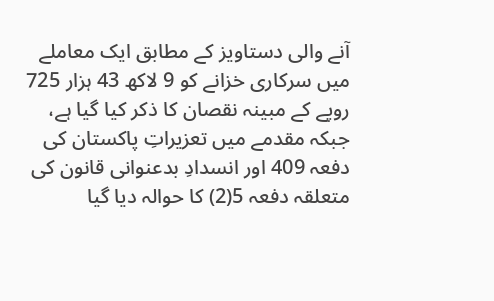آنے والی دستاویز کے مطابق ایک معاملے میں سرکاری خزانے کو 9 لاکھ 43 ہزار 725 روپے کے مبینہ نقصان کا ذکر کیا گیا ہے، جبکہ مقدمے میں تعزیراتِ پاکستان کی دفعہ 409 اور انسدادِ بدعنوانی قانون کی متعلقہ دفعہ 5(2) کا حوالہ دیا گیا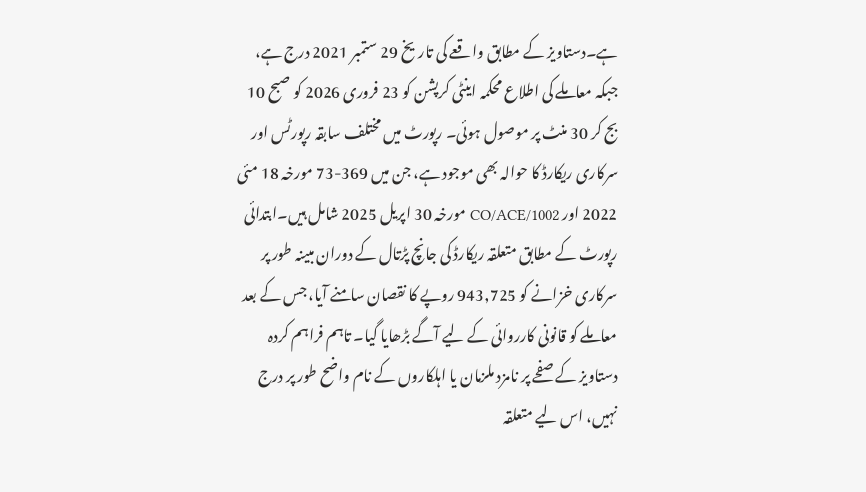ہے۔دستاویز کے مطابق واقعے کی تاریخ 29 ستمبر 2021 درج ہے، جبکہ معاملے کی اطلاع محکمہ اینٹی کرپشن کو 23 فروری 2026 کو صبح 10 بج کر 30 منٹ پر موصول ہوئی۔ رپورٹ میں مختلف سابقہ رپورٹس اور سرکاری ریکارڈ کا حوالہ بھی موجود ہے، جن میں 369-73 مورخہ 18 مئی 2022 اور 1002/CO/ACE مورخہ 30 اپریل 2025 شامل ہیں۔ابتدائی رپورٹ کے مطابق متعلقہ ریکارڈ کی جانچ پڑتال کے دوران مبینہ طور پر سرکاری خزانے کو 943,725 روپے کا نقصان سامنے آیا، جس کے بعد معاملے کو قانونی کارروائی کے لیے آگے بڑھایا گیا۔ تاہم فراہم کردہ دستاویز کے صفحے پر نامزد ملزمان یا اہلکاروں کے نام واضح طور پر درج نہیں، اس لیے متعلقہ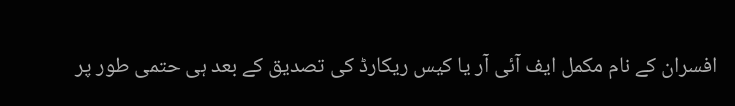افسران کے نام مکمل ایف آئی آر یا کیس ریکارڈ کی تصدیق کے بعد ہی حتمی طور پر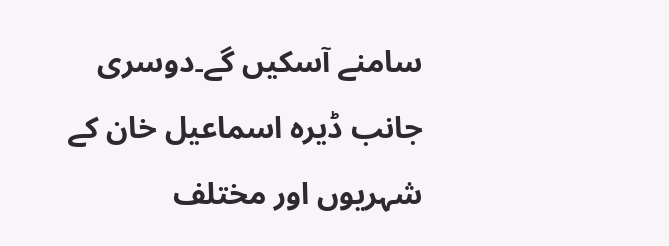سامنے آسکیں گے۔دوسری جانب ڈیرہ اسماعیل خان کے شہریوں اور مختلف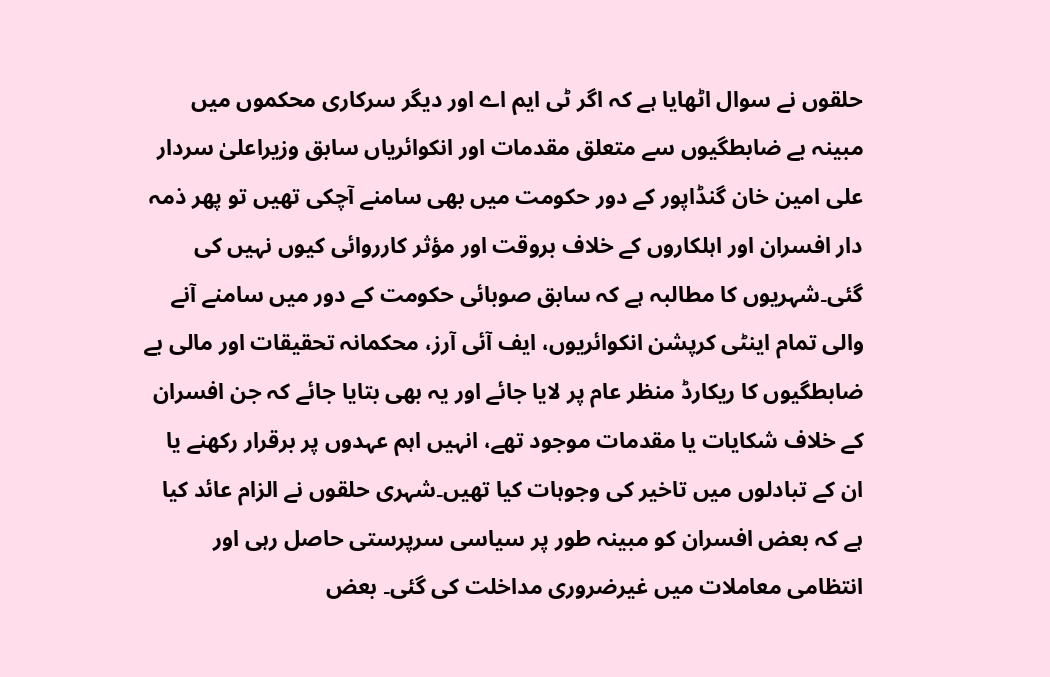حلقوں نے سوال اٹھایا ہے کہ اگر ٹی ایم اے اور دیگر سرکاری محکموں میں مبینہ بے ضابطگیوں سے متعلق مقدمات اور انکوائریاں سابق وزیراعلیٰ سردار علی امین خان گنڈاپور کے دور حکومت میں بھی سامنے آچکی تھیں تو پھر ذمہ دار افسران اور اہلکاروں کے خلاف بروقت اور مؤثر کارروائی کیوں نہیں کی گئی۔شہریوں کا مطالبہ ہے کہ سابق صوبائی حکومت کے دور میں سامنے آنے والی تمام اینٹی کرپشن انکوائریوں، ایف آئی آرز، محکمانہ تحقیقات اور مالی بے ضابطگیوں کا ریکارڈ منظر عام پر لایا جائے اور یہ بھی بتایا جائے کہ جن افسران کے خلاف شکایات یا مقدمات موجود تھے، انہیں اہم عہدوں پر برقرار رکھنے یا ان کے تبادلوں میں تاخیر کی وجوہات کیا تھیں۔شہری حلقوں نے الزام عائد کیا ہے کہ بعض افسران کو مبینہ طور پر سیاسی سرپرستی حاصل رہی اور انتظامی معاملات میں غیرضروری مداخلت کی گئی۔ بعض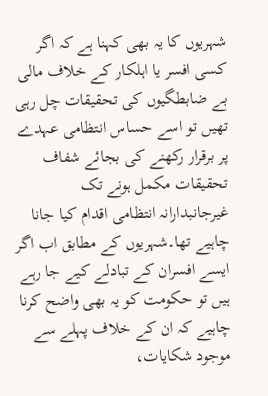شہریوں کا یہ بھی کہنا ہے کہ اگر کسی افسر یا اہلکار کے خلاف مالی بے ضابطگیوں کی تحقیقات چل رہی تھیں تو اسے حساس انتظامی عہدے پر برقرار رکھنے کی بجائے شفاف تحقیقات مکمل ہونے تک غیرجانبدارانہ انتظامی اقدام کیا جانا چاہیے تھا۔شہریوں کے مطابق اب اگر ایسے افسران کے تبادلے کیے جا رہے ہیں تو حکومت کو یہ بھی واضح کرنا چاہیے کہ ان کے خلاف پہلے سے موجود شکایات،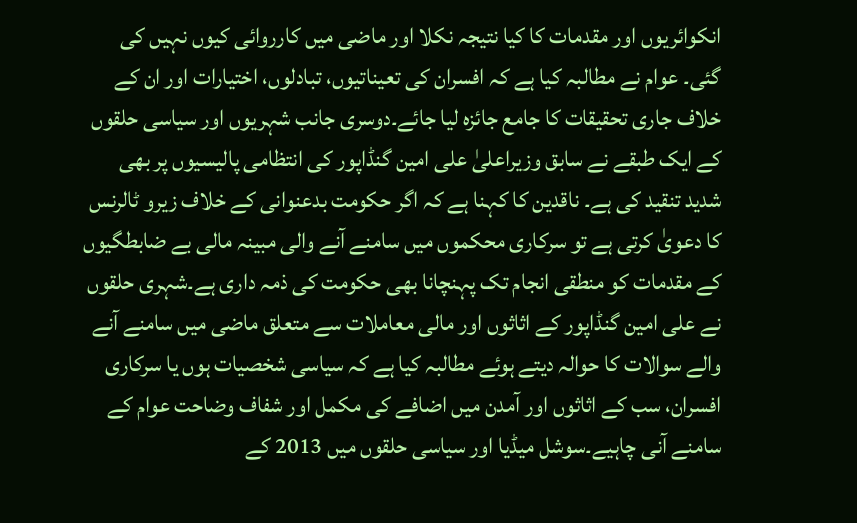انکوائریوں اور مقدمات کا کیا نتیجہ نکلا اور ماضی میں کارروائی کیوں نہیں کی گئی۔ عوام نے مطالبہ کیا ہے کہ افسران کی تعیناتیوں، تبادلوں، اختیارات اور ان کے خلاف جاری تحقیقات کا جامع جائزہ لیا جائے۔دوسری جانب شہریوں اور سیاسی حلقوں کے ایک طبقے نے سابق وزیراعلیٰ علی امین گنڈاپور کی انتظامی پالیسیوں پر بھی شدید تنقید کی ہے۔ ناقدین کا کہنا ہے کہ اگر حکومت بدعنوانی کے خلاف زیرو ٹالرنس کا دعویٰ کرتی ہے تو سرکاری محکموں میں سامنے آنے والی مبینہ مالی بے ضابطگیوں کے مقدمات کو منطقی انجام تک پہنچانا بھی حکومت کی ذمہ داری ہے۔شہری حلقوں نے علی امین گنڈاپور کے اثاثوں اور مالی معاملات سے متعلق ماضی میں سامنے آنے والے سوالات کا حوالہ دیتے ہوئے مطالبہ کیا ہے کہ سیاسی شخصیات ہوں یا سرکاری افسران، سب کے اثاثوں اور آمدن میں اضافے کی مکمل اور شفاف وضاحت عوام کے سامنے آنی چاہیے۔سوشل میڈیا اور سیاسی حلقوں میں 2013 کے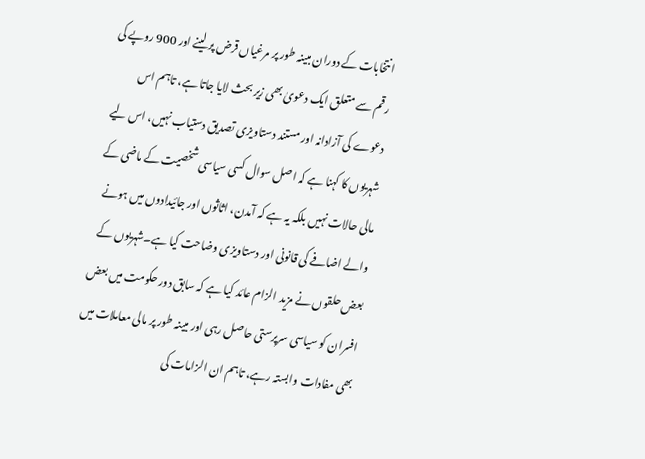انتخابات کے دوران مبینہ طور پر مرغیاں قرض پر لینے اور 900 روپے کی رقم سے متعلق ایک دعویٰ بھی زیر بحث لایا جاتا ہے، تاہم اس دعوے کی آزادانہ اور مستند دستاویزی تصدیق دستیاب نہیں، اس لیے شہریوں کا کہنا ہے کہ اصل سوال کسی سیاسی شخصیت کے ماضی کے مالی حالات نہیں بلکہ یہ ہے کہ آمدن، اثاثوں اور جائیدادوں میں ہونے والے اضافے کی قانونی اور دستاویزی وضاحت کیا ہے۔شہریوں کے بعض حلقوں نے مزید الزام عائد کیا ہے کہ سابق دور حکومت میں بعض افسران کو سیاسی سرپرستی حاصل رہی اور مبینہ طور پر مالی معاملات میں بھی مفادات وابستہ رہے، تاہم ان الزامات کی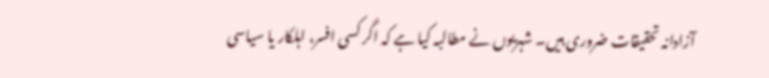آزادانہ تحقیقات ضروری ہیں۔ شہریوں نے مطالبہ کیا ہے کہ اگر کسی افسر، اہلکار یا سیاسی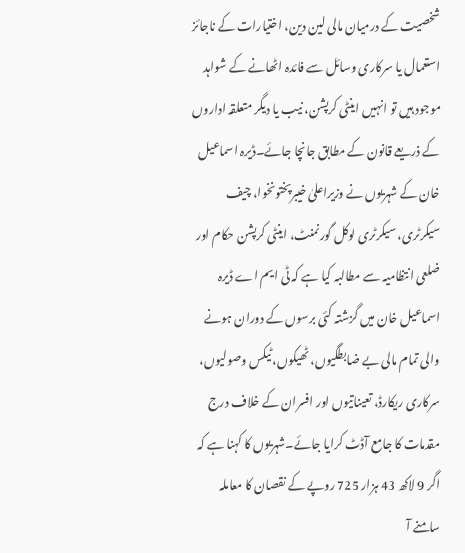شخصیت کے درمیان مالی لین دین، اختیارات کے ناجائز استعمال یا سرکاری وسائل سے فائدہ اٹھانے کے شواہد موجود ہیں تو انہیں اینٹی کرپشن، نیب یا دیگر متعلقہ اداروں کے ذریعے قانون کے مطابق جانچا جائے۔ڈیرہ اسماعیل خان کے شہریوں نے وزیراعلیٰ خیبرپختونخوا، چیف سیکرٹری، سیکرٹری لوکل گورنمنٹ، اینٹی کرپشن حکام اور ضلعی انتظامیہ سے مطالبہ کیا ہے کہ ٹی ایم اے ڈیرہ اسماعیل خان میں گزشتہ کئی برسوں کے دوران ہونے والی تمام مالی بے ضابطگیوں، ٹھیکوں، ٹیکس وصولیوں، سرکاری ریکارڈ، تعیناتیوں اور افسران کے خلاف درج مقدمات کا جامع آڈٹ کرایا جائے۔شہریوں کا کہنا ہے کہ اگر 9 لاکھ 43 ہزار 725 روپے کے نقصان کا معاملہ سامنے آ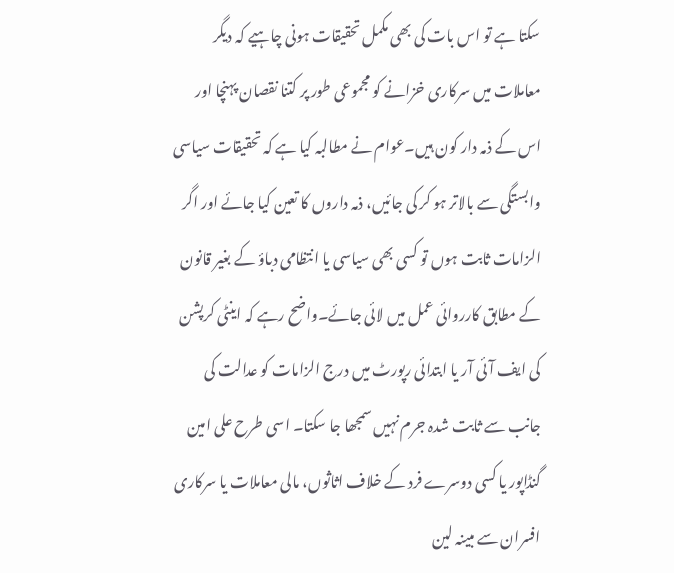سکتا ہے تو اس بات کی بھی مکمل تحقیقات ہونی چاہیے کہ دیگر معاملات میں سرکاری خزانے کو مجموعی طور پر کتنا نقصان پہنچا اور اس کے ذمہ دار کون ہیں۔عوام نے مطالبہ کیا ہے کہ تحقیقات سیاسی وابستگی سے بالاتر ہو کر کی جائیں، ذمہ داروں کا تعین کیا جائے اور اگر الزامات ثابت ہوں تو کسی بھی سیاسی یا انتظامی دباؤ کے بغیر قانون کے مطابق کارروائی عمل میں لائی جائے۔واضح رہے کہ اینٹی کرپشن کی ایف آئی آر یا ابتدائی رپورٹ میں درج الزامات کو عدالت کی جانب سے ثابت شدہ جرم نہیں سمجھا جا سکتا۔ اسی طرح علی امین گنڈاپور یا کسی دوسرے فرد کے خلاف اثاثوں، مالی معاملات یا سرکاری افسران سے مبینہ لین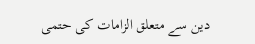دین سے متعلق الزامات کی حتمی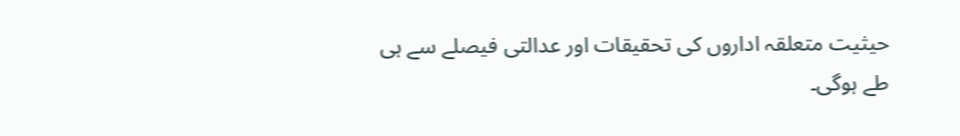حیثیت متعلقہ اداروں کی تحقیقات اور عدالتی فیصلے سے ہی طے ہوگی۔